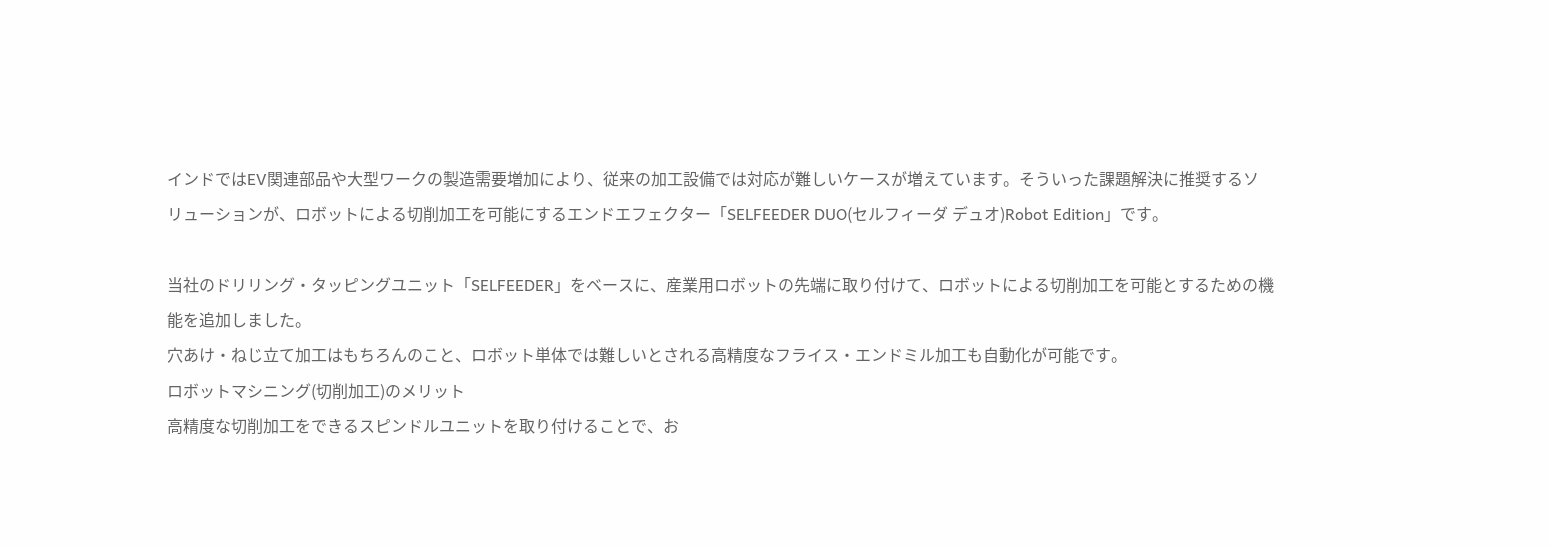インドではEV関連部品や大型ワークの製造需要増加により、従来の加工設備では対応が難しいケースが増えています。そういった課題解決に推奨するソリューションが、ロボットによる切削加工を可能にするエンドエフェクター「SELFEEDER DUO(セルフィーダ デュオ)Robot Edition」です。

当社のドリリング・タッピングユニット「SELFEEDER」をベースに、産業用ロボットの先端に取り付けて、ロボットによる切削加工を可能とするための機能を追加しました。
穴あけ・ねじ立て加工はもちろんのこと、ロボット単体では難しいとされる高精度なフライス・エンドミル加工も自動化が可能です。
ロボットマシニング(切削加工)のメリット
高精度な切削加工をできるスピンドルユニットを取り付けることで、お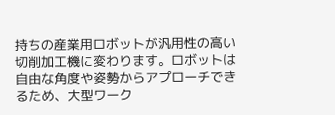持ちの産業用ロボットが汎用性の高い切削加工機に変わります。ロボットは自由な角度や姿勢からアプローチできるため、大型ワーク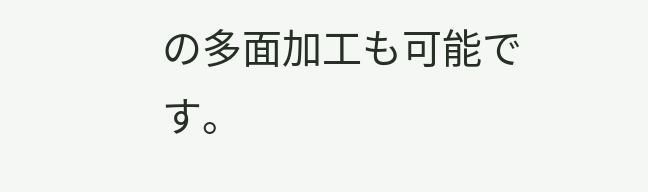の多面加工も可能です。